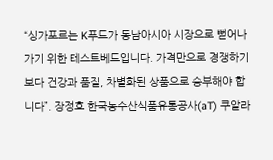“싱가포르는 K푸드가 동남아시아 시장으로 뻗어나가기 위한 테스트베드입니다. 가격만으로 경쟁하기보다 건강과 품질, 차별화된 상품으로 승부해야 합니다”. 장정호 한국농수산식품유통공사(aT) 쿠알라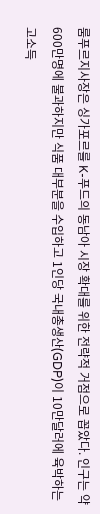룸푸르지사장은 싱가포르를 K-푸드의 동남아 시장 확대를 위한 전략적 거점으로 꼽았다. 인구는 약 600만명에 불과하지만 식품 대부분을 수입하고 1인당 국내총생산(GDP)이 10만달러에 육박하는 고소득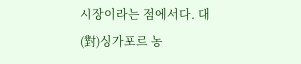시장이라는 점에서다. 대(對)싱가포르 농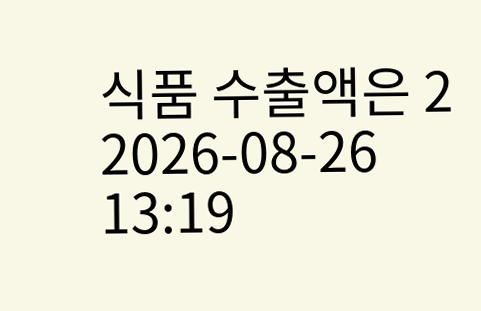식품 수출액은 2
2026-08-26 13:19